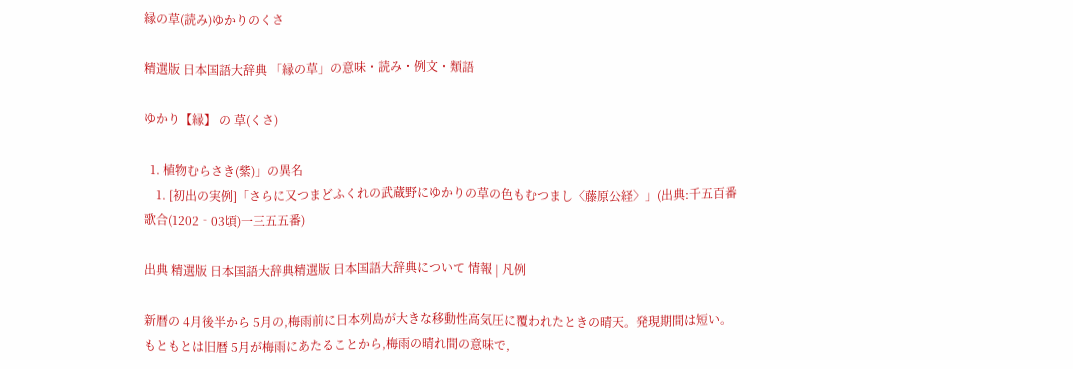縁の草(読み)ゆかりのくさ

精選版 日本国語大辞典 「縁の草」の意味・読み・例文・類語

ゆかり【縁】 の 草(くさ)

  1. 植物むらさき(紫)」の異名
    1. [初出の実例]「さらに又つまどふくれの武蔵野にゆかりの草の色もむつまし〈藤原公経〉」(出典:千五百番歌合(1202‐03頃)一三五五番)

出典 精選版 日本国語大辞典精選版 日本国語大辞典について 情報 | 凡例

新暦の 4月後半から 5月の,梅雨前に日本列島が大きな移動性高気圧に覆われたときの晴天。発現期間は短い。もともとは旧暦 5月が梅雨にあたることから,梅雨の晴れ間の意味で,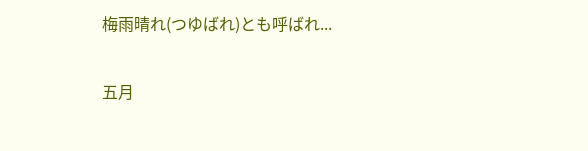梅雨晴れ(つゆばれ)とも呼ばれ...

五月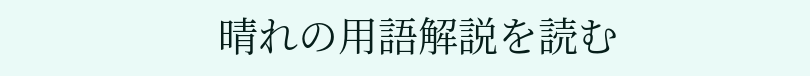晴れの用語解説を読む